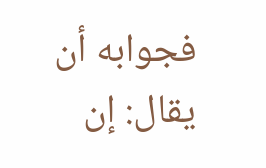فجوابه أن يقال: إن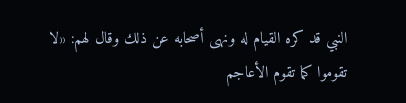النبي قد كره القيام له ونهى أصحابه عن ذلك وقال لهم: «لا تقوموا كما تقوم الأعاجم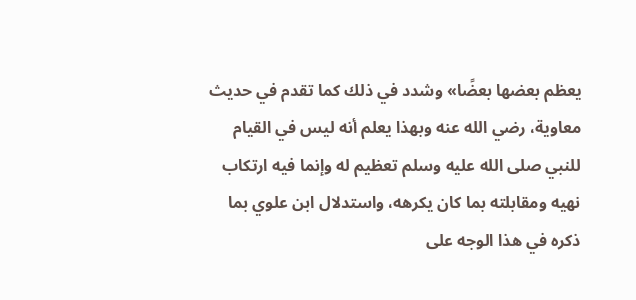يعظم بعضها بعضًا» وشدد في ذلك كما تقدم في حديث معاوية، رضي الله عنه وبهذا يعلم أنه ليس في القيام للنبي صلى الله عليه وسلم تعظيم له وإنما فيه ارتكاب نهيه ومقابلته بما كان يكرهه، واستدلال ابن علوي بما ذكره في هذا الوجه على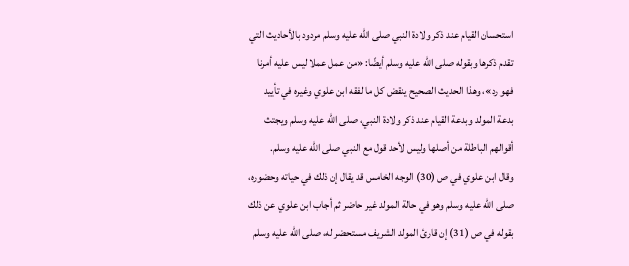استحسان القيام عند ذكر ولادة النبي صلى الله عليه وسلم مردود بالأحاديث التي تقدم ذكرها وبقوله صلى الله عليه وسلم أيضًا: «من عمل عملا ليس عليه أمرنا فهو رد»، وهذا الحديث الصحيح ينقض كل ما لفقه ابن علوي وغيره في تأييد بدعة المولد وبدعة القيام عند ذكر ولادة النبي، صلى الله عليه وسلم ويجتث أقوالهم الباطلة من أصلها وليس لأحد قول مع النبي صلى الله عليه وسلم.
وقال ابن علوي في ص (30) الوجه الخامس قد يقال إن ذلك في حياته وحضوره، صلى الله عليه وسلم وهو في حالة المولد غير حاضر ثم أجاب ابن علوي عن ذلك بقوله في ص (31) إن قارئ المولد الشريف مستحضر له، صلى الله عليه وسلم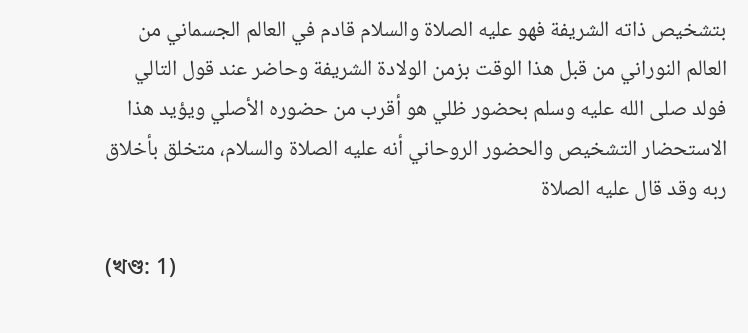بتشخيص ذاته الشريفة فهو عليه الصلاة والسلام قادم في العالم الجسماني من العالم النوراني من قبل هذا الوقت بزمن الولادة الشريفة وحاضر عند قول التالي فولد صلى الله عليه وسلم بحضور ظلي هو أقرب من حضوره الأصلي ويؤيد هذا الاستحضار التشخيص والحضور الروحاني أنه عليه الصلاة والسلام، متخلق بأخلاق ربه وقد قال عليه الصلاة

(খণ্ড: 1)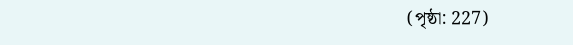(পৃষ্ঠা: 227)